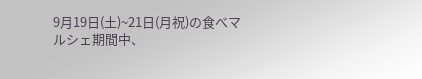9月19日(土)~21日(月祝)の食べマルシェ期間中、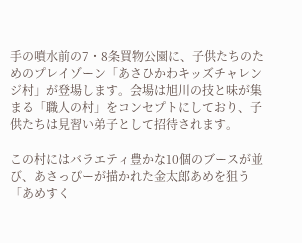手の噴水前の7・8条買物公園に、子供たちのためのプレイゾーン「あさひかわキッズチャレンジ村」が登場します。会場は旭川の技と味が集まる「職人の村」をコンセプトにしており、子供たちは見習い弟子として招待されます。

この村にはバラエティ豊かな10個のブースが並び、あさっぴーが描かれた金太郎あめを狙う「あめすく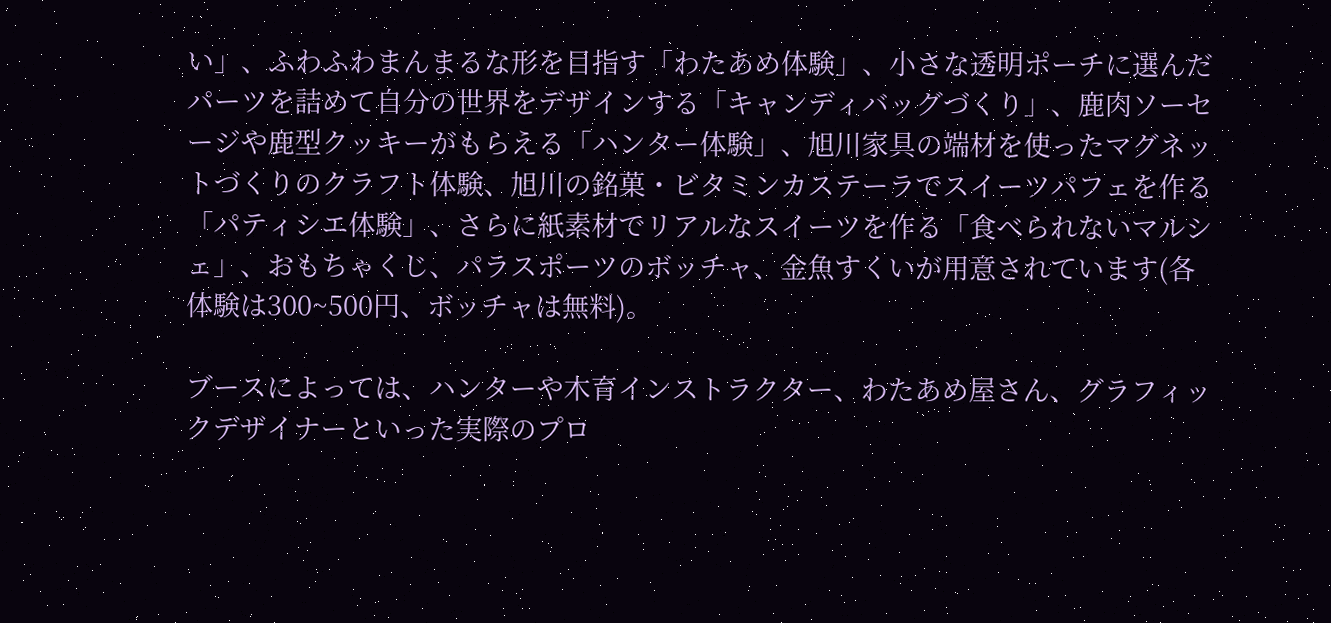い」、ふわふわまんまるな形を目指す「わたあめ体験」、小さな透明ポーチに選んだパーツを詰めて自分の世界をデザインする「キャンディバッグづくり」、鹿肉ソーセージや鹿型クッキーがもらえる「ハンター体験」、旭川家具の端材を使ったマグネットづくりのクラフト体験、旭川の銘菓・ビタミンカステーラでスイーツパフェを作る「パティシエ体験」、さらに紙素材でリアルなスイーツを作る「食べられないマルシェ」、おもちゃくじ、パラスポーツのボッチャ、金魚すくいが用意されています(各体験は300~500円、ボッチャは無料)。

ブースによっては、ハンターや木育インストラクター、わたあめ屋さん、グラフィックデザイナーといった実際のプロ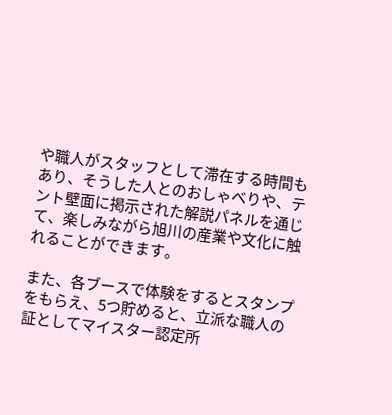や職人がスタッフとして滞在する時間もあり、そうした人とのおしゃべりや、テント壁面に掲示された解説パネルを通じて、楽しみながら旭川の産業や文化に触れることができます。

また、各ブースで体験をするとスタンプをもらえ、5つ貯めると、立派な職人の証としてマイスター認定所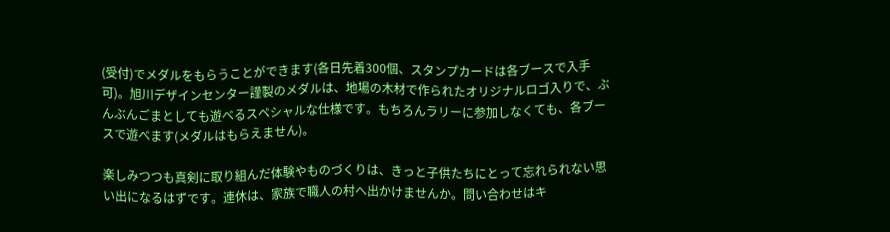(受付)でメダルをもらうことができます(各日先着300個、スタンプカードは各ブースで入手可)。旭川デザインセンター謹製のメダルは、地場の木材で作られたオリジナルロゴ入りで、ぶんぶんごまとしても遊べるスペシャルな仕様です。もちろんラリーに参加しなくても、各ブースで遊べます(メダルはもらえません)。

楽しみつつも真剣に取り組んだ体験やものづくりは、きっと子供たちにとって忘れられない思い出になるはずです。連休は、家族で職人の村へ出かけませんか。問い合わせはキ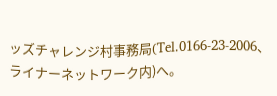ッズチャレンジ村事務局(Tel.0166-23-2006、ライナーネットワーク内)へ。